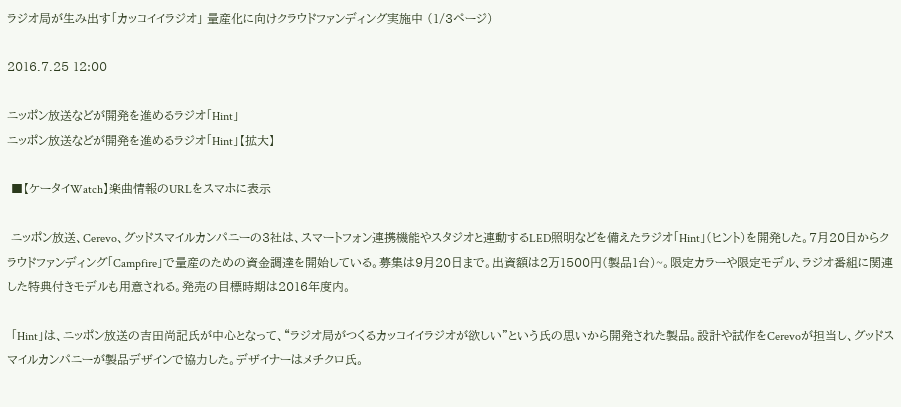ラジオ局が生み出す「カッコイイラジオ」 量産化に向けクラウドファンディング実施中 (1/3ページ)

2016.7.25 12:00

ニッポン放送などが開発を進めるラジオ「Hint」
ニッポン放送などが開発を進めるラジオ「Hint」【拡大】

 ■【ケータイWatch】楽曲情報のURLをスマホに表示

 ニッポン放送、Cerevo、グッドスマイルカンパニーの3社は、スマートフォン連携機能やスタジオと連動するLED照明などを備えたラジオ「Hint」(ヒント)を開発した。7月20日からクラウドファンディング「Campfire」で量産のための資金調達を開始している。募集は9月20日まで。出資額は2万1500円(製品1台)~。限定カラーや限定モデル、ラジオ番組に関連した特典付きモデルも用意される。発売の目標時期は2016年度内。

 「Hint」は、ニッポン放送の吉田尚記氏が中心となって、“ラジオ局がつくるカッコイイラジオが欲しい”という氏の思いから開発された製品。設計や試作をCerevoが担当し、グッドスマイルカンパニーが製品デザインで協力した。デザイナーはメチクロ氏。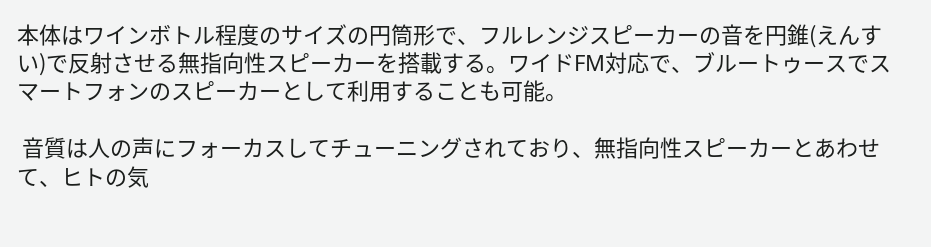本体はワインボトル程度のサイズの円筒形で、フルレンジスピーカーの音を円錐(えんすい)で反射させる無指向性スピーカーを搭載する。ワイドFM対応で、ブルートゥースでスマートフォンのスピーカーとして利用することも可能。

 音質は人の声にフォーカスしてチューニングされており、無指向性スピーカーとあわせて、ヒトの気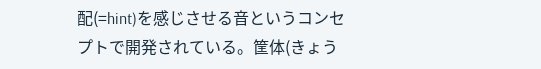配(=hint)を感じさせる音というコンセプトで開発されている。筐体(きょう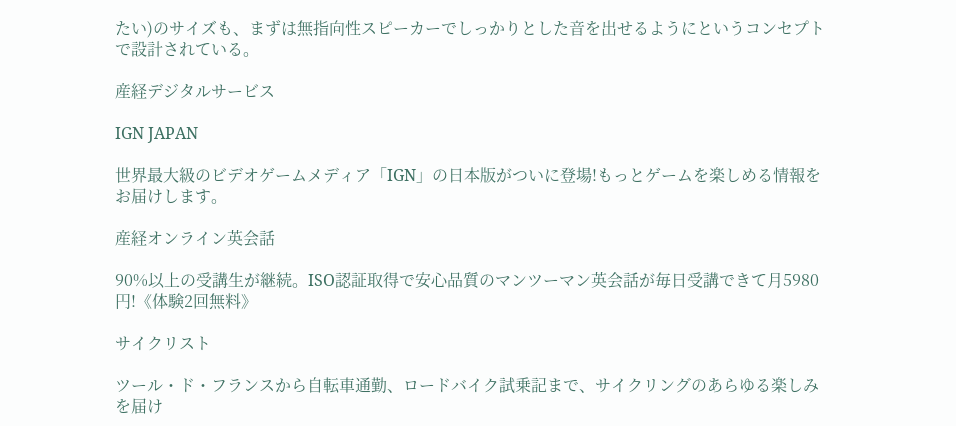たい)のサイズも、まずは無指向性スピーカーでしっかりとした音を出せるようにというコンセプトで設計されている。

産経デジタルサービス

IGN JAPAN

世界最大級のビデオゲームメディア「IGN」の日本版がついに登場!もっとゲームを楽しめる情報をお届けします。

産経オンライン英会話

90%以上の受講生が継続。ISO認証取得で安心品質のマンツーマン英会話が毎日受講できて月5980円!《体験2回無料》

サイクリスト

ツール・ド・フランスから自転車通勤、ロードバイク試乗記まで、サイクリングのあらゆる楽しみを届け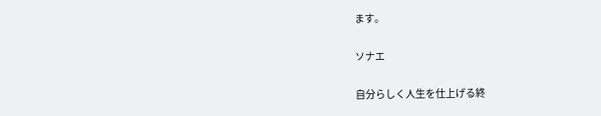ます。

ソナエ

自分らしく人生を仕上げる終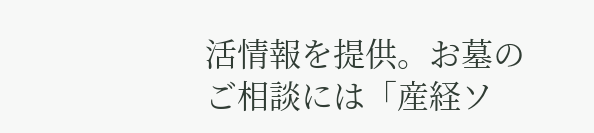活情報を提供。お墓のご相談には「産経ソ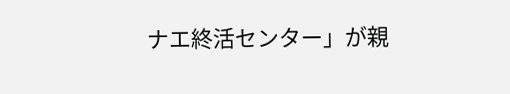ナエ終活センター」が親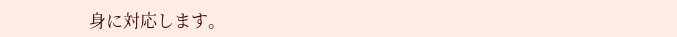身に対応します。